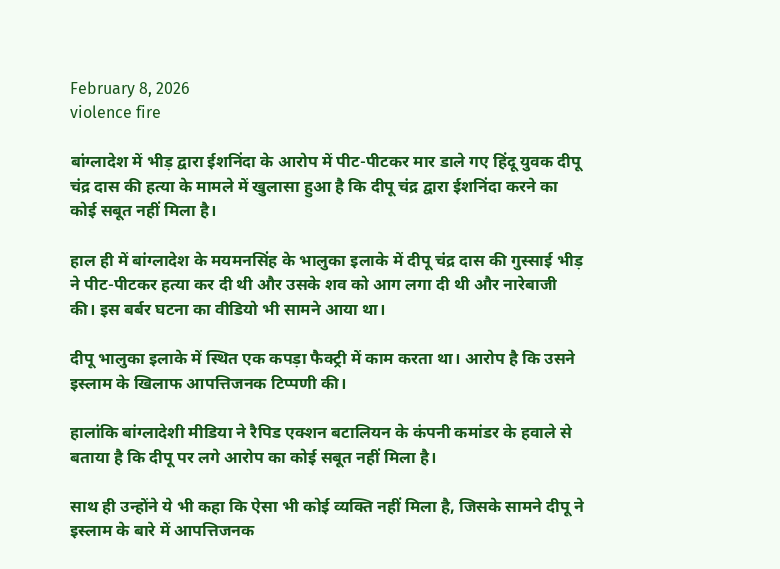February 8, 2026
violence fire

बांग्लादेश में भीड़ द्वारा ईशनिंदा के आरोप में पीट-पीटकर मार डाले गए हिंदू युवक दीपू चंद्र दास की हत्या के मामले में खुलासा हुआ है कि दीपू चंद्र द्वारा ईशनिंदा करने का कोई सबूत नहीं मिला है।

हाल ही में बांग्लादेश के मयमनसिंह के भालुका इलाके में दीपू चंद्र दास की गुस्साई भीड़ ने पीट-पीटकर हत्या कर दी थी और उसके शव को आग लगा दी थी और नारेबाजी की। इस बर्बर घटना का वीडियो भी सामने आया था।

दीपू भालुका इलाके में स्थित एक कपड़ा फैक्ट्री में काम करता था। आरोप है कि उसने इस्लाम के खिलाफ आपत्तिजनक टिप्पणी की।

हालांकि बांग्लादेशी मीडिया ने रैपिड एक्शन बटालियन के कंपनी कमांडर के हवाले से बताया है कि दीपू पर लगे आरोप का कोई सबूत नहीं मिला है।

साथ ही उन्होंने ये भी कहा कि ऐसा भी कोई व्यक्ति नहीं मिला है, जिसके सामने दीपू ने इस्लाम के बारे में आपत्तिजनक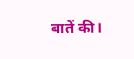बातें की।